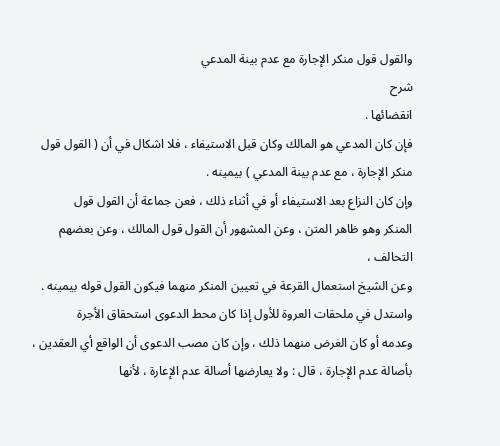والقول قول منكر الإجارة مع عدم بينة المدعي
شرح
انقضائها .
فإن كان المدعي هو المالك وكان قبل الاستيفاء ، فلا اشكال في أن ( القول قول
منكر الإجارة ، مع عدم بينة المدعي ) بيمينه .
وإن كان النزاع بعد الاستيفاء أو في أثناء ذلك ، فعن جماعة أن القول قول
المنكر وهو ظاهر المتن ، وعن المشهور أن القول قول المالك ، وعن بعضهم التحالف ،
وعن الشيخ استعمال القرعة في تعيين المنكر منهما فيكون القول قوله بيمينه .
واستدل في ملحقات العروة للأول إذا كان محط الدعوى استحقاق الأجرة
وعدمه أو كان الغرض منهما ذلك ، وإن كان مصب الدعوى أن الواقع أي العقدين ،
بأصالة عدم الإجارة ، قال : ولا يعارضها أصالة عدم الإعارة ، لأنها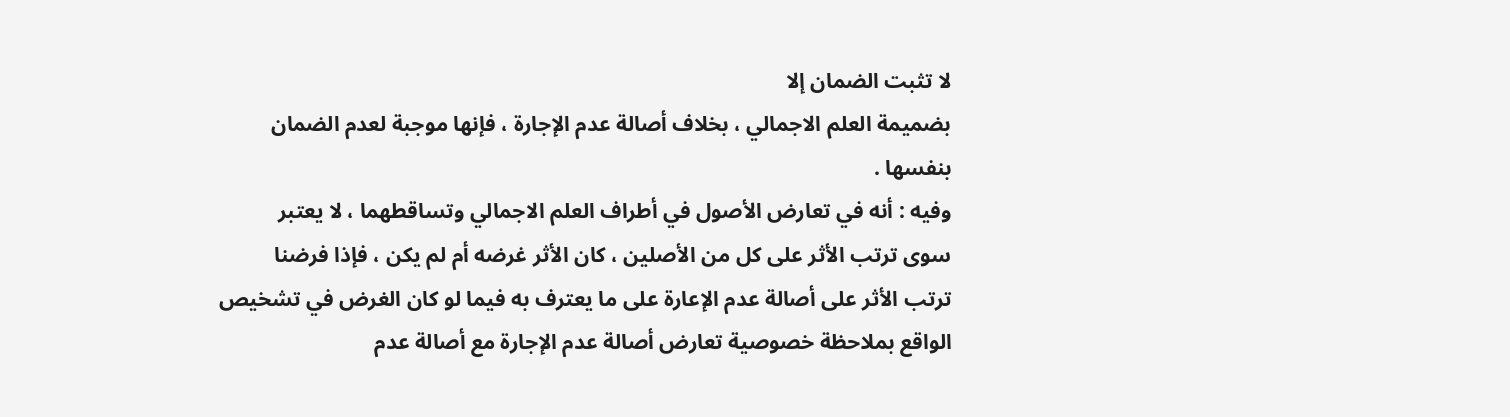لا تثبت الضمان إلا
بضميمة العلم الاجمالي ، بخلاف أصالة عدم الإجارة ، فإنها موجبة لعدم الضمان
بنفسها .
وفيه : أنه في تعارض الأصول في أطراف العلم الاجمالي وتساقطهما ، لا يعتبر
سوى ترتب الأثر على كل من الأصلين ، كان الأثر غرضه أم لم يكن ، فإذا فرضنا
ترتب الأثر على أصالة عدم الإعارة على ما يعترف به فيما لو كان الغرض في تشخيص
الواقع بملاحظة خصوصية تعارض أصالة عدم الإجارة مع أصالة عدم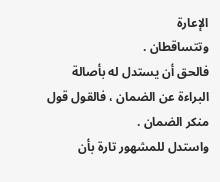الإعارة
وتتساقطان .
فالحق أن يستدل له بأصالة البراءة عن الضمان ، فالقول قول منكر الضمان .
واستدل للمشهور تارة بأن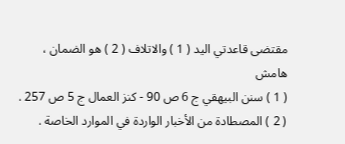مقتضى قاعدتي اليد ( 1 ) والاتلاف ( 2 ) هو الضمان ،
هامش
( 1 ) سنن البيهقي ج 6 ص 90 - كنز العمال ج 5 ص 257 .
( 2 ) المصطادة من الأخبار الواردة في الموارد الخاصة .